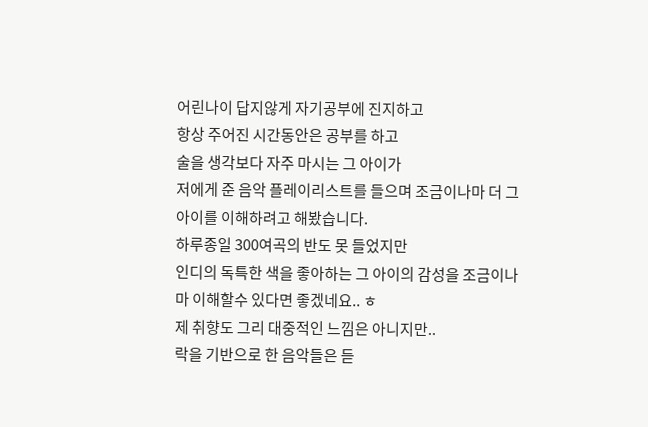어린나이 답지않게 자기공부에 진지하고
항상 주어진 시간동안은 공부를 하고
술을 생각보다 자주 마시는 그 아이가
저에게 준 음악 플레이리스트를 들으며 조금이나마 더 그 아이를 이해하려고 해봤습니다.
하루종일 300여곡의 반도 못 들었지만
인디의 독특한 색을 좋아하는 그 아이의 감성을 조금이나마 이해할수 있다면 좋겠네요.. ㅎ
제 취향도 그리 대중적인 느낌은 아니지만..
락을 기반으로 한 음악들은 듣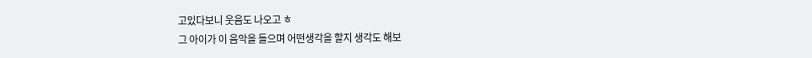고있다보니 웃음도 나오고 ㅎ
그 아이가 이 음악을 들으며 어떤생각을 할지 생각도 해보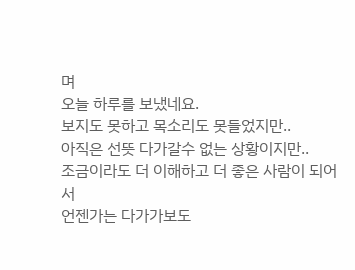며
오늘 하루를 보냈네요.
보지도 못하고 목소리도 못들었지만..
아직은 선뜻 다가갈수 없는 상황이지만..
조금이라도 더 이해하고 더 좋은 사람이 되어서
언젠가는 다가가보도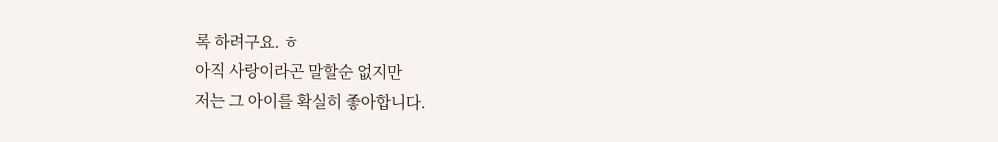록 하려구요. ㅎ
아직 사랑이라곤 말할순 없지만
저는 그 아이를 확실히 좋아합니다.